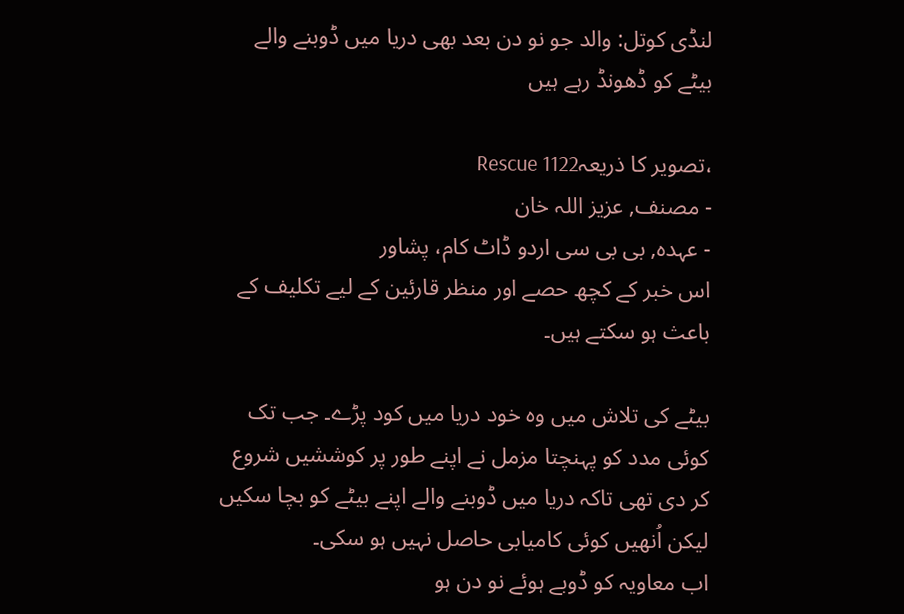لنڈی کوتل: والد جو نو دن بعد بھی دریا میں ڈوبنے والے بیٹے کو ڈھونڈ رہے ہیں

،تصویر کا ذریعہRescue 1122
- مصنف, عزیز اللہ خان
- عہدہ, بی بی سی اردو ڈاٹ کام، پشاور
اس خبر کے کچھ حصے اور منظر قارئین کے لیے تکلیف کے باعث ہو سکتے ہیں۔

بیٹے کی تلاش میں وہ خود دریا میں کود پڑے۔ جب تک کوئی مدد کو پہنچتا مزمل نے اپنے طور پر کوششیں شروع کر دی تھی تاکہ دریا میں ڈوبنے والے اپنے بیٹے کو بچا سکیں لیکن اُنھیں کوئی کامیابی حاصل نہیں ہو سکی۔
اب معاویہ کو ڈوبے ہوئے نو دن ہو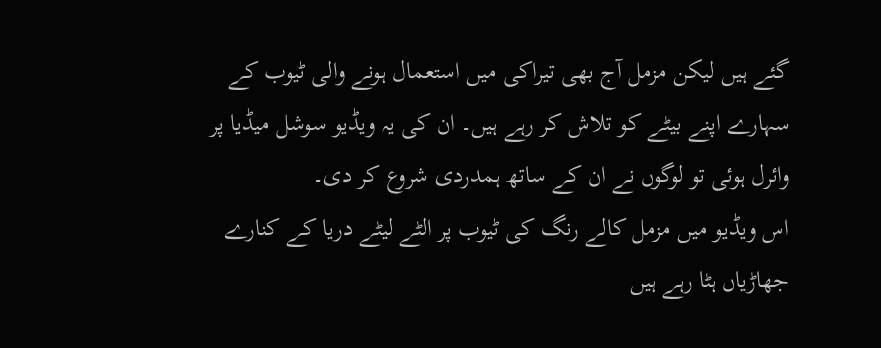گئے ہیں لیکن مزمل آج بھی تیراکی میں استعمال ہونے والی ٹیوب کے سہارے اپنے بیٹے کو تلاش کر رہے ہیں۔ ان کی یہ ویڈیو سوشل میڈیا پر وائرل ہوئی تو لوگوں نے ان کے ساتھ ہمدردی شروع کر دی۔
اس ویڈیو میں مزمل کالے رنگ کی ٹیوب پر الٹے لیٹے دریا کے کنارے جھاڑیاں ہٹا رہے ہیں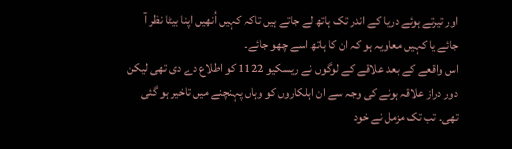اور تیرتے ہوئے دریا کے اندر تک ہاتھ لے جاتے ہیں تاکہ کہیں اُنھیں اپنا بیٹا نظر آ جائے یا کہیں معاویہ ہو کہ ان کا ہاتھ اسے چھو جائے۔
اس واقعے کے بعد علاقے کے لوگوں نے ریسکیو 1122 کو اطلاع دے دی تھی لیکن دور دراز علاقہ ہونے کی وجہ سے ان اہلکاروں کو وہاں پہنچنے میں تاخیر ہو گئی تھی۔ تب تک مزمل نے خود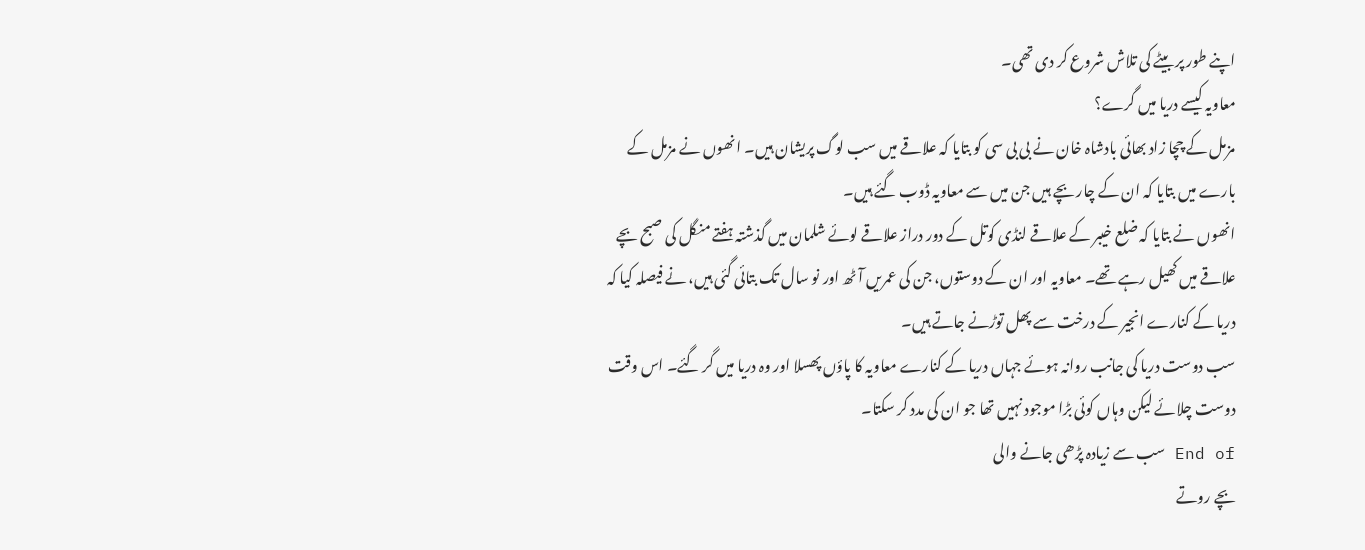اپنے طور پر بیٹے کی تلاش شروع کر دی تھی۔
معاویہ کیسے دریا میں گرے؟
مزمل کے چچا زاد بھائی بادشاہ خان نے بی بی سی کو بتایا کہ علاقے میں سب لوگ پریشان ہیں۔ انھوں نے مزمل کے بارے میں بتایا کہ ان کے چار بچے ہیں جن میں سے معاویہ ڈوب گئے ہیں۔
انھوں نے بتایا کہ ضلع خیبر کے علاقے لنڈی کوتل کے دور دراز علاقے لوئے شلمان میں گذشتہ ہفتے منگل کی صبح بچے علاقے میں کھیل رہے تھے۔ معاویہ اور ان کے دوستوں، جن کی عمریں آٹھ اور نو سال تک بتائی گئی ہیں، نے فیصلہ کیا کہ دریا کے کنارے انجیر کے درخت سے پھل توڑنے جاتے ہیں۔
سب دوست دریا کی جانب روانہ ہوئے جہاں دریا کے کنارے معاویہ کا پاؤں پھسلا اور وہ دریا میں گر گئے۔ اس وقت دوست چلائے لیکن وہاں کوئی بڑا موجود نہیں تھا جو ان کی مدد کر سکتا۔
End of سب سے زیادہ پڑھی جانے والی
بچے روتے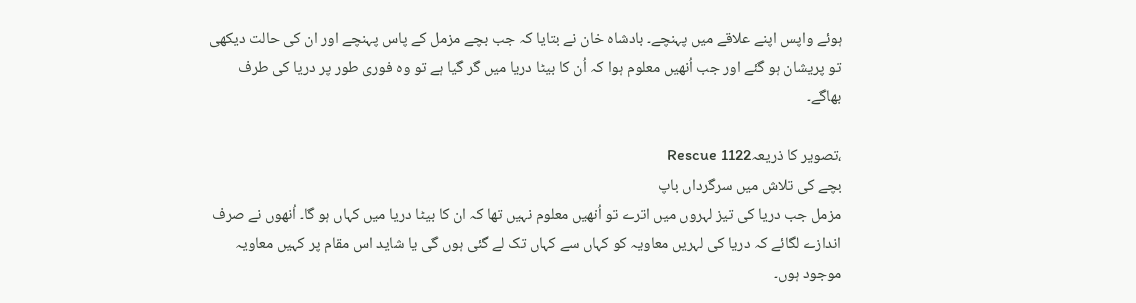ہوئے واپس اپنے علاقے میں پہنچے۔ بادشاہ خان نے بتایا کہ جب بچے مزمل کے پاس پہنچے اور ان کی حالت دیکھی تو پریشان ہو گئے اور جب اُنھیں معلوم ہوا کہ اُن کا بیٹا دریا میں گر گیا ہے تو وہ فوری طور پر دریا کی طرف بھاگے۔

،تصویر کا ذریعہRescue 1122
بچے کی تلاش میں سرگرداں باپ
مزمل جب دریا کی تیز لہروں میں اترے تو اُنھیں معلوم نہیں تھا کہ ان کا بیٹا دریا میں کہاں ہو گا۔ اُنھوں نے صرف اندازے لگائے کہ دریا کی لہریں معاویہ کو کہاں سے کہاں تک لے گئی ہوں گی یا شاید اس مقام پر کہیں معاویہ موجود ہوں۔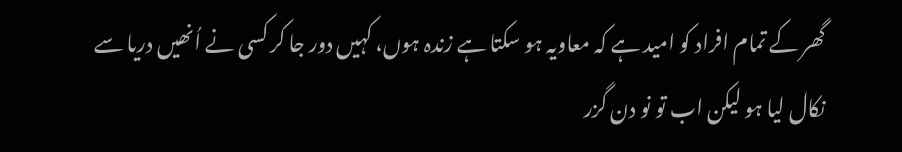گھر کے تمام افراد کو امید ہے کہ معاویہ ہو سکتا ہے زندہ ہوں، کہیں دور جا کر کسی نے اُنھیں دریا سے نکال لیا ہو لیکن اب تو نو دن گزر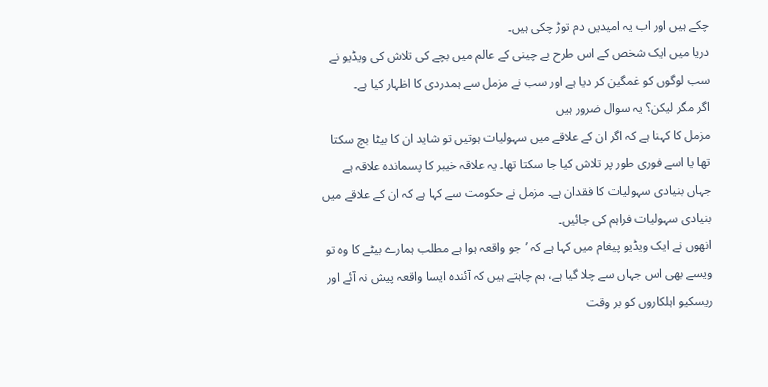چکے ہیں اور اب یہ امیدیں دم توڑ چکی ہیں۔
دریا میں ایک شخص کے اس طرح بے چینی کے عالم میں بچے کی تلاش کی ویڈیو نے سب لوگوں کو غمگین کر دیا ہے اور سب نے مزمل سے ہمدردی کا اظہار کیا ہے۔
اگر مگر لیکن؟ یہ سوال ضرور ہیں
مزمل کا کہنا ہے کہ اگر ان کے علاقے میں سہولیات ہوتیں تو شاید ان کا بیٹا بچ سکتا تھا یا اسے فوری طور پر تلاش کیا جا سکتا تھا۔ یہ علاقہ خیبر کا پسماندہ علاقہ ہے جہاں بنیادی سہولیات کا فقدان ہے۔ مزمل نے حکومت سے کہا ہے کہ ان کے علاقے میں بنیادی سہولیات فراہم کی جائیں۔
انھوں نے ایک ویڈیو پیغام میں کہا ہے کہ ’جو واقعہ ہوا ہے مطلب ہمارے بیٹے کا وہ تو ویسے بھی اس جہاں سے چلا گیا ہے، ہم چاہتے ہیں کہ آئندہ ایسا واقعہ پیش نہ آئے اور ریسکیو اہلکاروں کو بر وقت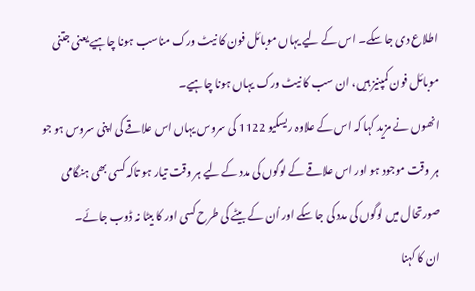اطلاع دی جا سکے۔ اس کے لیے یہاں موبائل فون کا نیٹ ورک مناسب ہونا چاہیے یعنی جتنی موبائل فون کمپنیز ہیں، ان سب کا نیٹ ورک یہاں ہونا چاہیے۔
انھوں نے مزید کہا کہ اس کے علاوہ ریسکیو 1122 کی سروس یہاں اس علاقے کی اپنی سروس ہو جو ہر وقت موجود ہو اور اس علاقے کے لوگوں کی مدد کے لیے ہر وقت تیار ہو تاکہ کسی بھی ہنگامی صورتحال میں لوگوں کی مدد کی جا سکے اور اُن کے بیٹے کی طرح کسی اور کا بیٹا نہ ڈوب جائے۔
ان کا کہنا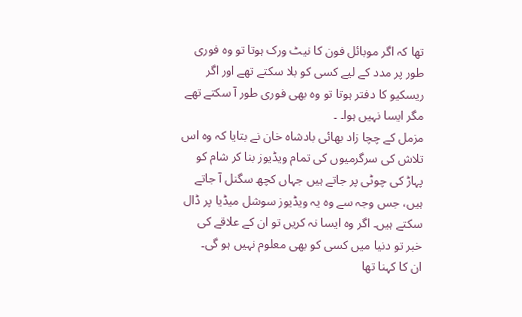تھا کہ اگر موبائل فون کا نیٹ ورک ہوتا تو وہ فوری طور پر مدد کے لیے کسی کو بلا سکتے تھے اور اگر ریسکیو کا دفتر ہوتا تو وہ بھی فوری طور آ سکتے تھے مگر ایسا نہیں ہوا۔ ۔
مزمل کے چچا زاد بھائی بادشاہ خان نے بتایا کہ وہ اس تلاش کی سرگرمیوں کی تمام ویڈیوز بنا کر شام کو پہاڑ کی چوٹی پر جاتے ہیں جہاں کچھ سگنل آ جاتے ہیں، جس وجہ سے وہ یہ ویڈیوز سوشل میڈیا پر ڈال سکتے ہیں۔ اگر وہ ایسا نہ کریں تو ان کے علاقے کی خبر تو دنیا میں کسی کو بھی معلوم نہیں ہو گی۔
ان کا کہنا تھا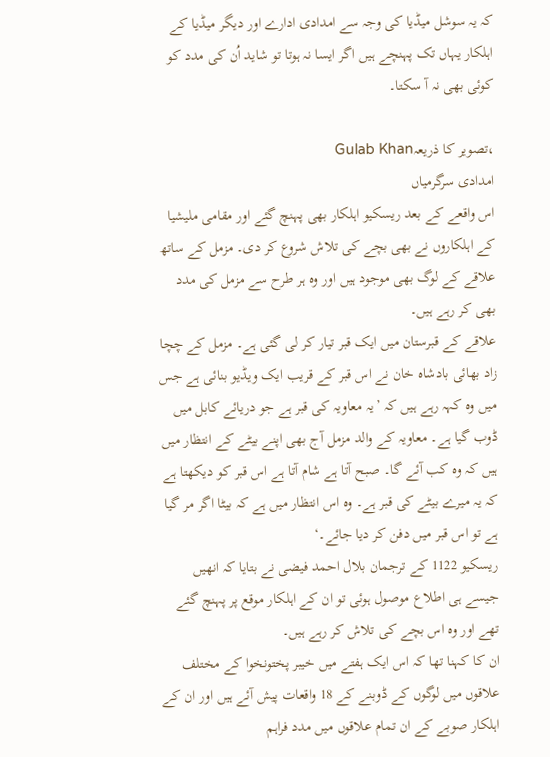کہ یہ سوشل میڈیا کی وجہ سے امدادی ادارے اور دیگر میڈیا کے اہلکار یہاں تک پہنچے ہیں اگر ایسا نہ ہوتا تو شاید اُن کی مدد کو کوئی بھی نہ آ سکتا۔

،تصویر کا ذریعہGulab Khan
امدادی سرگرمیاں
اس واقعے کے بعد ریسکیو اہلکار بھی پہنچ گئے اور مقامی ملیشیا کے اہلکاروں نے بھی بچے کی تلاش شروع کر دی۔ مزمل کے ساتھ علاقے کے لوگ بھی موجود ہیں اور وہ ہر طرح سے مزمل کی مدد بھی کر رہے ہیں۔
علاقے کے قبرستان میں ایک قبر تیار کر لی گئی ہے۔ مزمل کے چچا زاد بھائی بادشاہ خان نے اس قبر کے قریب ایک ویڈیو بنائی ہے جس میں وہ کہہ رہے ہیں کہ ’یہ معاویہ کی قبر ہے جو دریائے کابل میں ڈوب گیا ہے۔ معاویہ کے والد مزمل آج بھی اپنے بیٹے کے انتظار میں ہیں کہ وہ کب آئے گا۔ صبح آتا ہے شام آتا ہے اس قبر کو دیکھتا ہے کہ یہ میرے بیٹے کی قبر ہے۔ وہ اس انتظار میں ہے کہ بیٹا اگر مر گیا ہے تو اس قبر میں دفن کر دیا جائے۔‘
ریسکیو 1122 کے ترجمان بلال احمد فیضی نے بتایا کہ انھیں جیسے ہی اطلاع موصول ہوئی تو ان کے اہلکار موقع پر پہنچ گئے تھے اور وہ اس بچے کی تلاش کر رہے ہیں۔
ان کا کہنا تھا کہ اس ایک ہفتے میں خیبر پختونخوا کے مختلف علاقوں میں لوگوں کے ڈوبنے کے 18 واقعات پیش آئے ہیں اور ان کے اہلکار صوبے کے ان تمام علاقوں میں مدد فراہم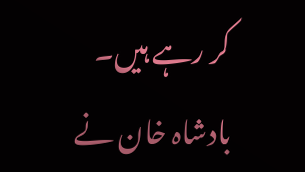کر رہے ہیں۔
بادشاہ خان نے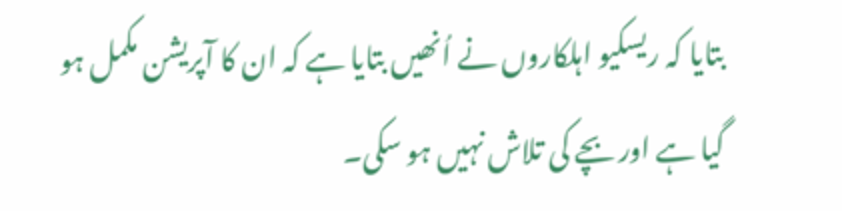بتایا کہ ریسکیو اہلکاروں نے اُنھیں بتایا ہے کہ ان کا آپریشن مکمل ہو گیا ہے اور بچے کی تلاش نہیں ہو سکی۔